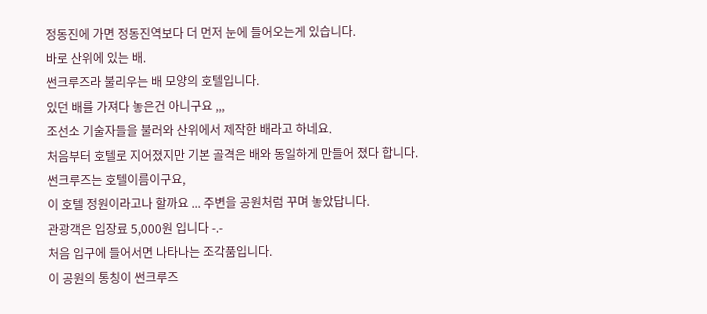정동진에 가면 정동진역보다 더 먼저 눈에 들어오는게 있습니다.
바로 산위에 있는 배.
썬크루즈라 불리우는 배 모양의 호텔입니다.
있던 배를 가져다 놓은건 아니구요 ,,,
조선소 기술자들을 불러와 산위에서 제작한 배라고 하네요.
처음부터 호텔로 지어졌지만 기본 골격은 배와 동일하게 만들어 졌다 합니다.
썬크루즈는 호텔이름이구요,
이 호텔 정원이라고나 할까요 ... 주변을 공원처럼 꾸며 놓았답니다.
관광객은 입장료 5,000원 입니다 -.-
처음 입구에 들어서면 나타나는 조각품입니다.
이 공원의 통칭이 썬크루즈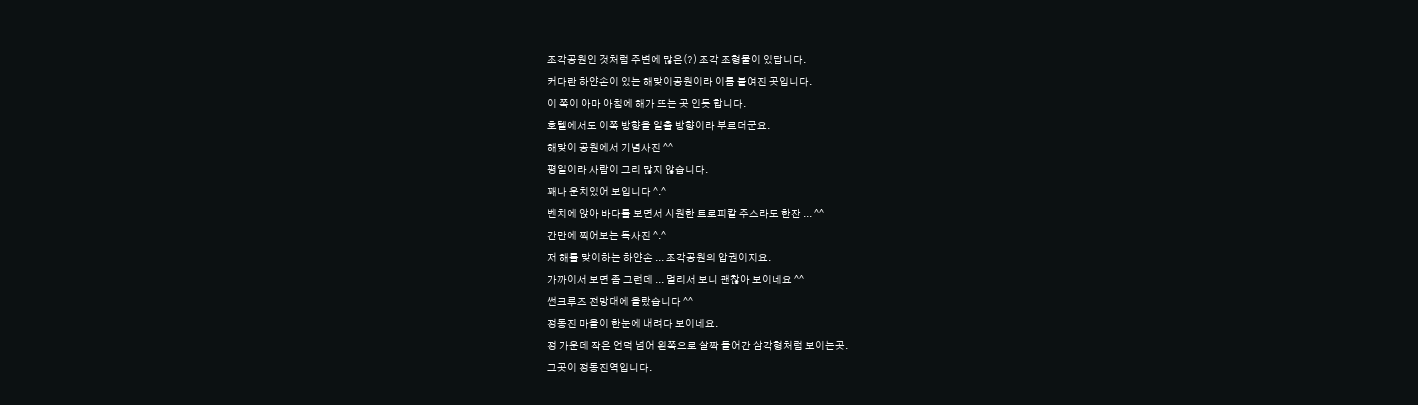조각공원인 것처럼 주변에 많은(?) 조각 조형물이 있답니다.
커다란 하얀손이 있는 해맞이공원이라 이름 붙여진 곳입니다.
이 쪽이 아마 아침에 해가 뜨는 곳 인듯 합니다.
호텔에서도 이쪽 방향을 일출 방향이라 부르더군요.
해맞이 공원에서 기념사진 ^^
평일이라 사람이 그리 많지 않습니다.
꽤나 운치있어 보입니다 ^.^
벤치에 앉아 바다를 보면서 시원한 트로피칼 주스라도 한잔 ... ^^
간만에 찍어보는 독사진 ^.^
저 해를 맞이하는 하얀손 ... 조각공원의 압권이지요.
가까이서 보면 좀 그런데 ... 멀리서 보니 괜찮아 보이네요 ^^
썬크루즈 전망대에 올랐습니다 ^^
정동진 마을이 한눈에 내려다 보이네요.
정 가운데 작은 언덕 넘어 왼쪽으로 살짝 들어간 삼각형처럼 보이는곳.
그곳이 정동진역입니다.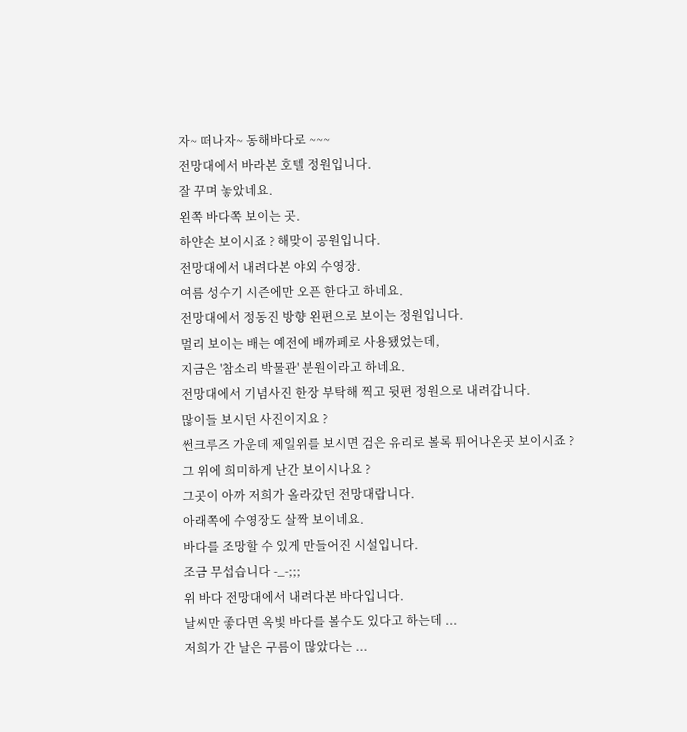자~ 떠나자~ 동해바다로 ~~~
전망대에서 바라본 호텔 정원입니다.
잘 꾸며 놓았네요.
왼쪽 바다쪽 보이는 곳.
하얀손 보이시죠 ? 해맞이 공원입니다.
전망대에서 내려다본 야외 수영장.
여름 성수기 시즌에만 오픈 한다고 하네요.
전망대에서 정동진 방향 왼편으로 보이는 정원입니다.
멀리 보이는 배는 예전에 배까페로 사용됐었는데,
지금은 '참소리 박물관' 분원이라고 하네요.
전망대에서 기념사진 한장 부탁해 찍고 뒷편 정원으로 내려갑니다.
많이들 보시던 사진이지요 ?
썬크루즈 가운데 제일위를 보시면 검은 유리로 볼록 튀어나온곳 보이시죠 ?
그 위에 희미하게 난간 보이시나요 ?
그곳이 아까 저희가 올라갔던 전망대랍니다.
아래쪽에 수영장도 살짝 보이네요.
바다를 조망할 수 있게 만들어진 시설입니다.
조금 무섭습니다 -_-;;;
위 바다 전망대에서 내려다본 바다입니다.
날씨만 좋다면 옥빛 바다를 볼수도 있다고 하는데 ...
저희가 간 날은 구름이 많았다는 ...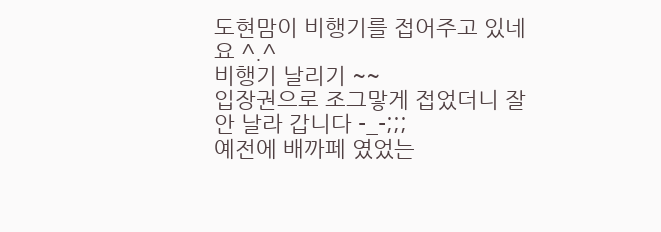도현맘이 비행기를 접어주고 있네요 ^.^
비행기 날리기 ~~
입장권으로 조그맣게 접었더니 잘 안 날라 갑니다 -_-;;;
예전에 배까페 였었는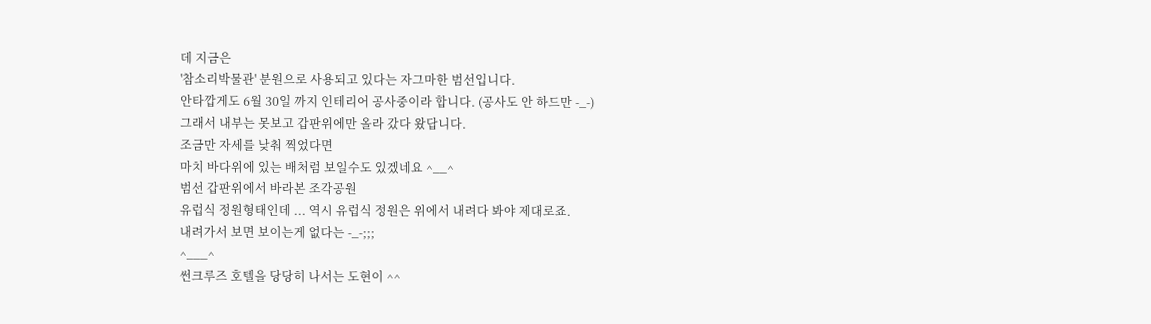데 지금은
'참소리박물관' 분원으로 사용되고 있다는 자그마한 범선입니다.
안타깝게도 6월 30일 까지 인테리어 공사중이라 합니다. (공사도 안 하드만 -_-)
그래서 내부는 못보고 갑판위에만 올라 갔다 왔답니다.
조금만 자세를 낮춰 찍었다면
마치 바다위에 있는 배처럼 보일수도 있겠네요 ^__^
범선 갑판위에서 바라본 조각공원
유럽식 정원형태인데 ... 역시 유럽식 정원은 위에서 내려다 봐야 제대로죠.
내려가서 보면 보이는게 없다는 -_-;;;
^___^
썬크루즈 호텔을 당당히 나서는 도현이 ^^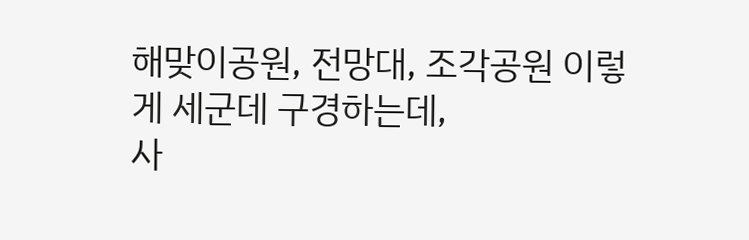해맞이공원, 전망대, 조각공원 이렇게 세군데 구경하는데,
사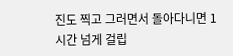진도 찍고 그러면서 돌아다니면 1시간 넘게 걸립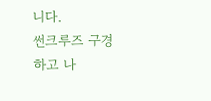니다.
썬크루즈 구경하고 나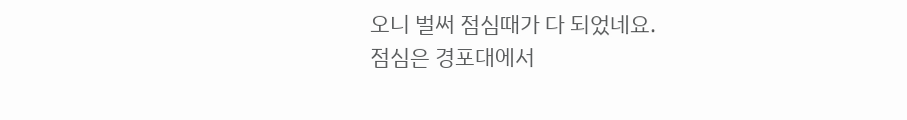오니 벌써 점심때가 다 되었네요.
점심은 경포대에서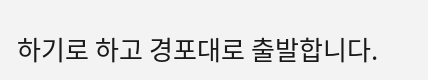하기로 하고 경포대로 출발합니다.